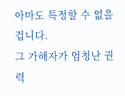아마도 특정할 수 없을 겁니다.
그 가해자가 엄청난 권력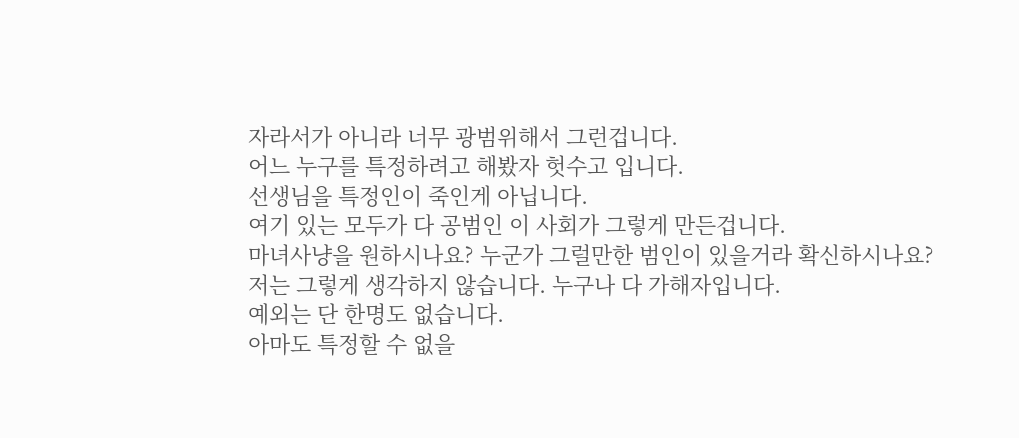자라서가 아니라 너무 광범위해서 그런겁니다.
어느 누구를 특정하려고 해봤자 헛수고 입니다.
선생님을 특정인이 죽인게 아닙니다.
여기 있는 모두가 다 공범인 이 사회가 그렇게 만든겁니다.
마녀사냥을 원하시나요? 누군가 그럴만한 범인이 있을거라 확신하시나요?
저는 그렇게 생각하지 않습니다. 누구나 다 가해자입니다.
예외는 단 한명도 없습니다.
아마도 특정할 수 없을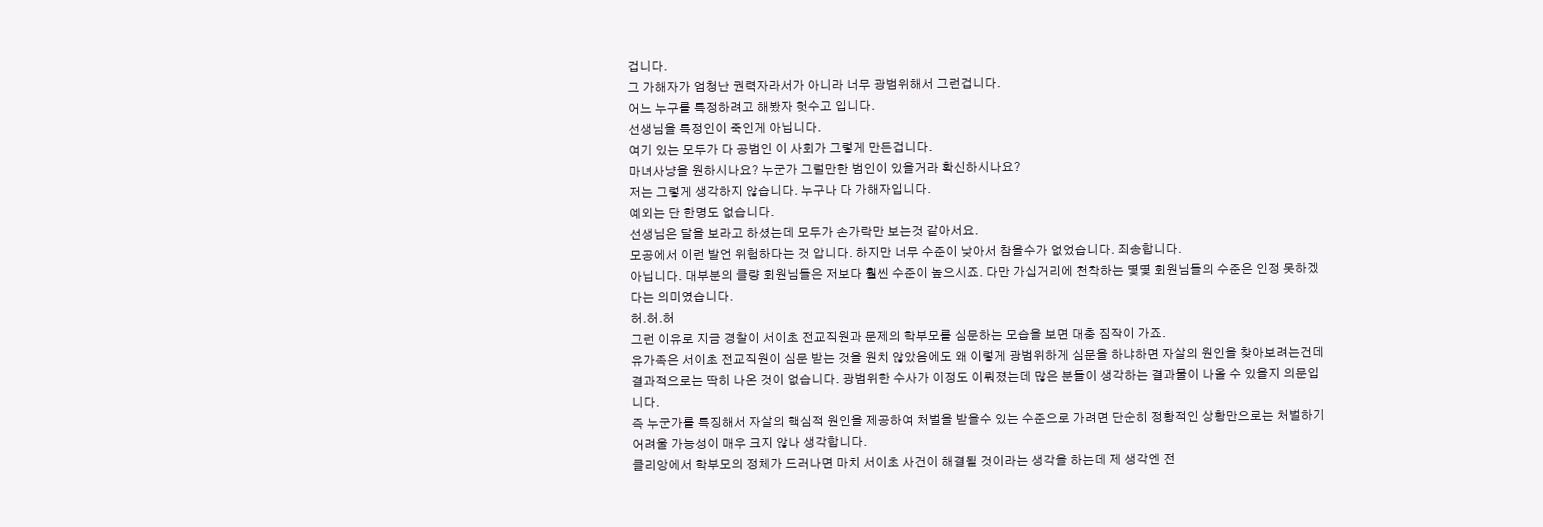겁니다.
그 가해자가 엄청난 권력자라서가 아니라 너무 광범위해서 그런겁니다.
어느 누구를 특정하려고 해봤자 헛수고 입니다.
선생님을 특정인이 죽인게 아닙니다.
여기 있는 모두가 다 공범인 이 사회가 그렇게 만든겁니다.
마녀사냥을 원하시나요? 누군가 그럴만한 범인이 있을거라 확신하시나요?
저는 그렇게 생각하지 않습니다. 누구나 다 가해자입니다.
예외는 단 한명도 없습니다.
선생님은 달을 보라고 하셨는데 모두가 손가락만 보는것 같아서요.
모공에서 이런 발언 위험하다는 것 압니다. 하지만 너무 수준이 낮아서 참을수가 없었습니다. 죄송합니다.
아닙니다. 대부분의 클량 회원님들은 저보다 훨씬 수준이 높으시죠. 다만 가십거리에 천착하는 몇몇 회원님들의 수준은 인정 못하겠다는 의미였습니다.
허.허.허
그런 이유로 지금 경찰이 서이초 전교직원과 문제의 학부모를 심문하는 모습을 보면 대충 짐작이 가죠.
유가족은 서이초 전교직원이 심문 받는 것을 원치 않았음에도 왜 이렇게 광범위하게 심문을 하냐하면 자살의 원인을 찾아보려는건데 결과적으로는 딱히 나온 것이 없습니다. 광범위한 수사가 이정도 이뤄졌는데 많은 분들이 생각하는 결과물이 나올 수 있을지 의문입니다.
즉 누군가를 특징해서 자살의 핵심적 원인을 제공하여 처벌을 받을수 있는 수준으로 가려면 단순히 정황적인 상황만으로는 처벌하기 어려울 가능성이 매우 크지 않나 생각합니다.
클리앙에서 학부모의 정체가 드러나면 마치 서이초 사건이 해결될 것이라는 생각을 하는데 제 생각엔 전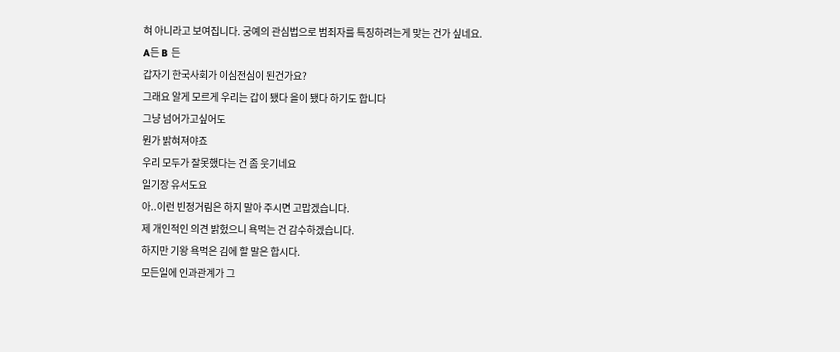혀 아니라고 보여집니다. 궁예의 관심법으로 범죄자를 특징하려는게 맞는 건가 싶네요.
A든 B 든
갑자기 한국사회가 이심전심이 된건가요?
그래요 알게 모르게 우리는 갑이 됐다 을이 됐다 하기도 합니다
그냥 넘어가고싶어도
뭔가 밝혀져야죠
우리 모두가 잘못했다는 건 좀 웃기네요
일기장 유서도요
아..이런 빈정거림은 하지 말아 주시면 고맙겠습니다.
제 개인적인 의견 밝헜으니 욕먹는 건 감수하겠습니다.
하지만 기왕 욕먹은 김에 할 말은 합시다.
모든일에 인과관계가 그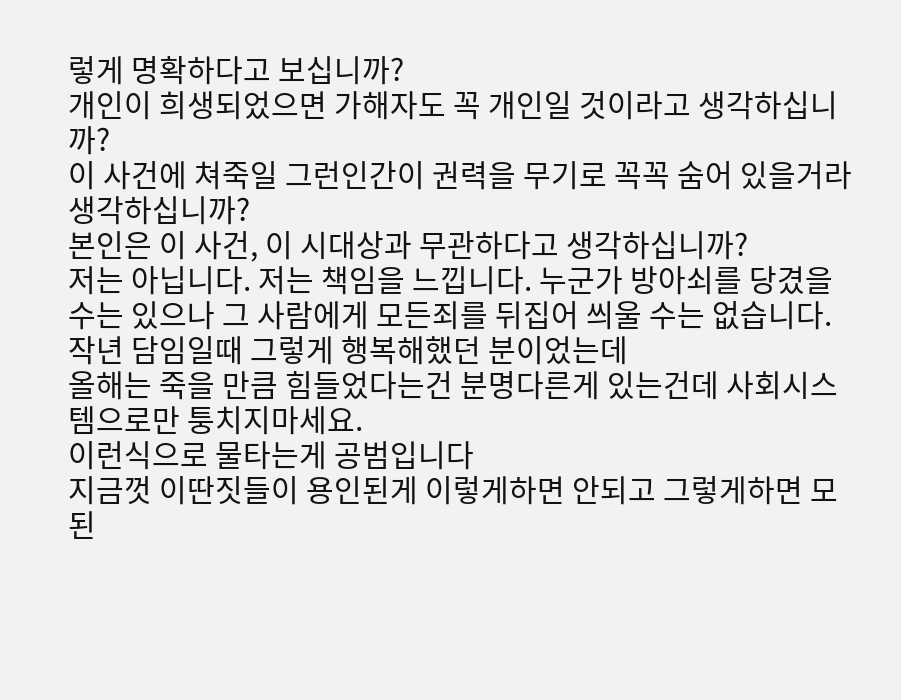렇게 명확하다고 보십니까?
개인이 희생되었으면 가해자도 꼭 개인일 것이라고 생각하십니까?
이 사건에 쳐죽일 그런인간이 권력을 무기로 꼭꼭 숨어 있을거라 생각하십니까?
본인은 이 사건, 이 시대상과 무관하다고 생각하십니까?
저는 아닙니다. 저는 책임을 느낍니다. 누군가 방아쇠를 당겼을 수는 있으나 그 사람에게 모든죄를 뒤집어 씌울 수는 없습니다.
작년 담임일때 그렇게 행복해했던 분이었는데
올해는 죽을 만큼 힘들었다는건 분명다른게 있는건데 사회시스템으로만 퉁치지마세요.
이런식으로 물타는게 공범입니다
지금껏 이딴짓들이 용인된게 이렇게하면 안되고 그렇게하면 모된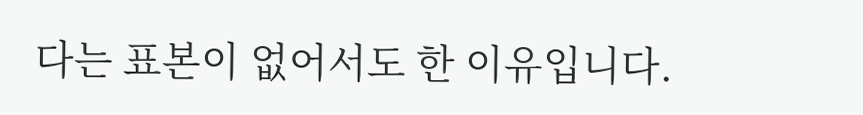다는 표본이 없어서도 한 이유입니다.